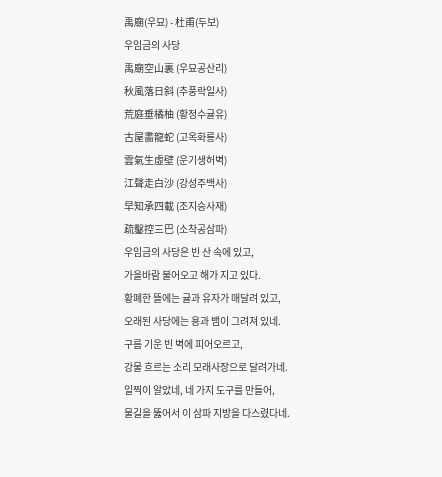禹廟(우묘) - 杜甫(두보)
우임금의 사당
禹廟空山裏 (우묘공산리)
秋風落日斜 (추풍락일사)
荒庭垂橘柚 (황정수귤유)
古屋畵龍蛇 (고옥화룡사)
雲氣生虛壁 (운기생허벽)
江聲走白沙 (강성주백사)
早知承四載 (조지승사재)
疏鑿控三巴 (소착공삼파)
우임금의 사당은 빈 산 속에 있고,
가을바람 불어오고 해가 지고 있다.
황폐한 뜰에는 귤과 유자가 매달려 있고,
오래된 사당에는 용과 뱀이 그려져 있네.
구름 기운 빈 벽에 피어오르고,
강물 흐르는 소리 모래사장으로 달려가네.
일찍이 알았네, 네 가지 도구를 만들어,
물길을 뚫어서 이 삼파 지방을 다스렸다네.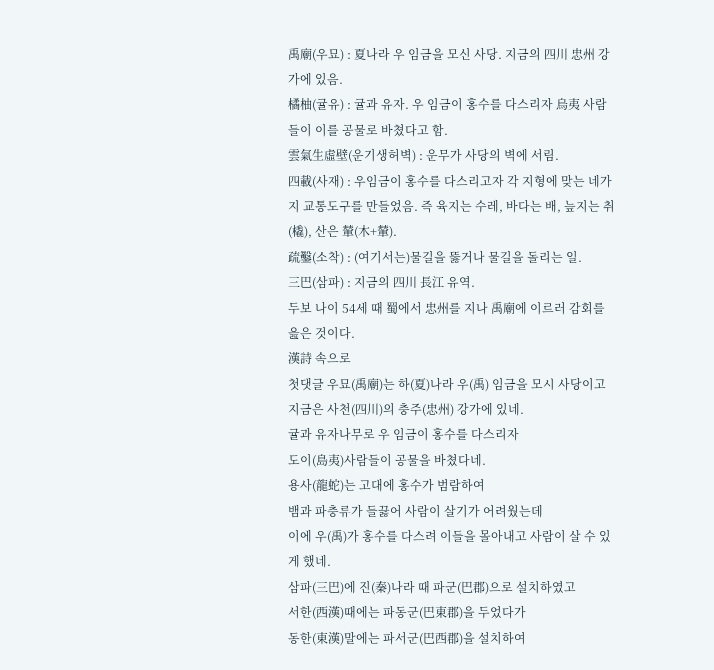禹廟(우묘) : 夏나라 우 임금을 모신 사당. 지금의 四川 忠州 강가에 있음.
橘柚(귤유) : 귤과 유자. 우 임금이 홍수를 다스리자 烏夷 사람들이 이를 공물로 바쳤다고 함.
雲氣生虛壁(운기생허벽) : 운무가 사당의 벽에 서림.
四載(사재) : 우임금이 홍수를 다스리고자 각 지형에 맞는 네가지 교통도구를 만들었음. 즉 육지는 수레, 바다는 배, 늪지는 취(橇), 산은 輦(木+輦).
疏鑿(소착) : (여기서는)물길을 뚫거나 물길을 돌리는 일.
三巴(삼파) : 지금의 四川 長江 유역.
두보 나이 54세 때 蜀에서 忠州를 지나 禹廟에 이르러 감회를 읊은 것이다.
漢詩 속으로
첫댓글 우묘(禹廟)는 하(夏)나라 우(禹) 임금을 모시 사당이고
지금은 사천(四川)의 충주(忠州) 강가에 있네.
귤과 유자나무로 우 임금이 홍수를 다스리자
도이(島夷)사람들이 공물을 바쳤다네.
용사(龍蛇)는 고대에 홍수가 범람하여
뱀과 파충류가 들끓어 사람이 살기가 어려웠는데
이에 우(禹)가 홍수를 다스려 이들을 몰아내고 사람이 살 수 있게 했네.
삼파(三巴)에 진(秦)나라 때 파군(巴郡)으로 설치하였고
서한(西漢)때에는 파동군(巴東郡)을 두었다가
동한(東漢)말에는 파서군(巴西郡)을 설치하여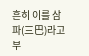흔히 이를 삼파(三巴)라고 부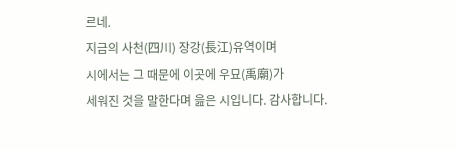르네.
지금의 사천(四川) 장강(長江)유역이며
시에서는 그 때문에 이곳에 우묘(禹廟)가
세워진 것을 말한다며 읊은 시입니다. 감사합니다.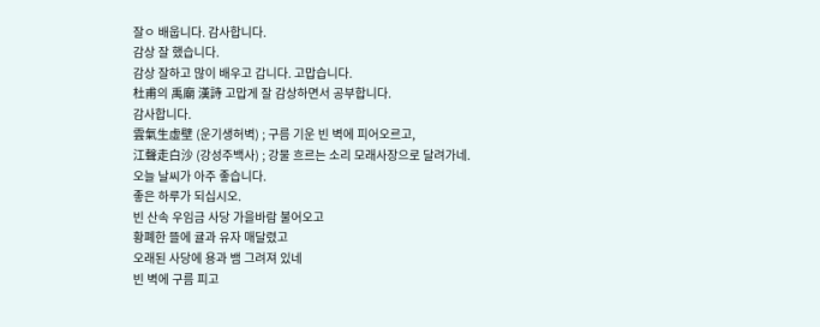잘ㅇ 배웁니다. 감사합니다.
감상 잘 했습니다.
감상 잘하고 많이 배우고 갑니다. 고맙습니다.
杜甫의 禹廟 漢詩 고맙게 잘 감상하면서 공부합니다.
감사합니다.
雲氣生虛壁 (운기생허벽) ; 구름 기운 빈 벽에 피어오르고,
江聲走白沙 (강성주백사) ; 강물 흐르는 소리 모래사장으로 달려가네.
오늘 날씨가 아주 좋습니다.
좋은 하루가 되십시오.
빈 산속 우임금 사당 가을바람 불어오고
황폐한 뜰에 귤과 유자 매달렸고
오래된 사당에 용과 뱀 그려져 있네
빈 벽에 구름 피고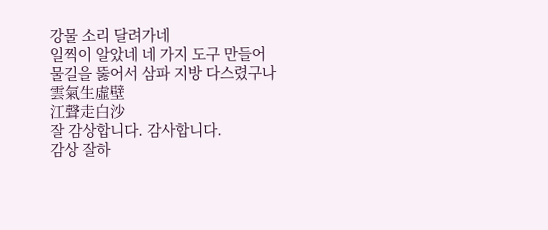강물 소리 달려가네
일찍이 알았네 네 가지 도구 만들어
물길을 뚫어서 삼파 지방 다스렸구나
雲氣生虛壁
江聲走白沙
잘 감상합니다. 감사합니다.
감상 잘하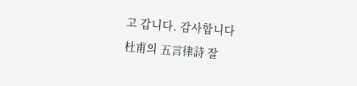고 갑니다. 감사합니다
杜甫의 五言律詩 잘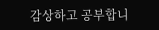감상하고 공부합니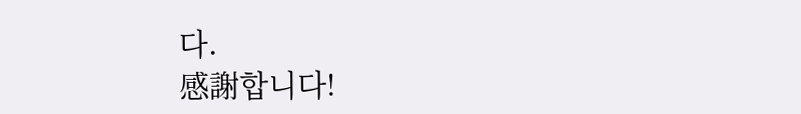다.
感謝합니다!